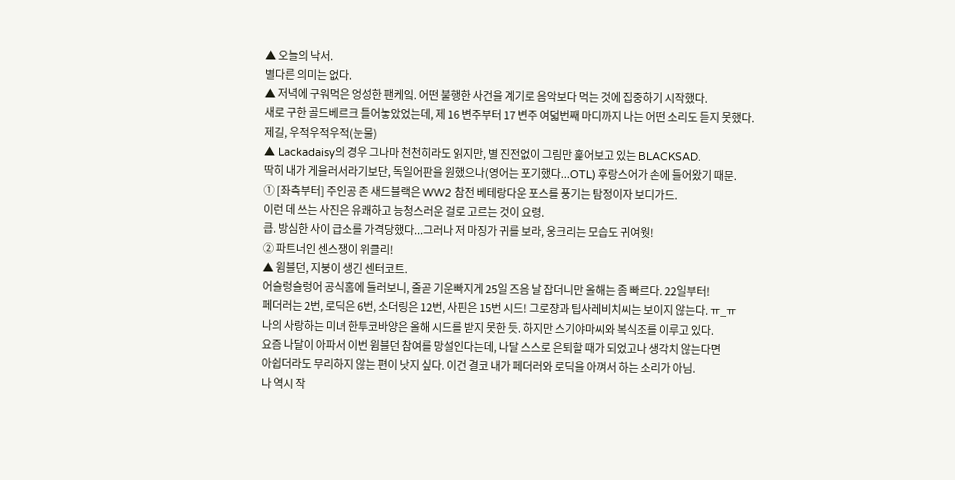▲ 오늘의 낙서.
별다른 의미는 없다.
▲ 저녁에 구워먹은 엉성한 팬케잌. 어떤 불행한 사건을 계기로 음악보다 먹는 것에 집중하기 시작했다.
새로 구한 골드베르크 틀어놓았었는데, 제 16 변주부터 17 변주 여덟번째 마디까지 나는 어떤 소리도 듣지 못했다.
제길, 우적우적우적(눈물)
▲ Lackadaisy의 경우 그나마 천천히라도 읽지만, 별 진전없이 그림만 훑어보고 있는 BLACKSAD.
딱히 내가 게을러서라기보단, 독일어판을 원했으나(영어는 포기했다...OTL) 후랑스어가 손에 들어왔기 때문.
① [좌측부터] 주인공 존 새드블랙은 WW2 참전 베테랑다운 포스를 풍기는 탐정이자 보디가드.
이런 데 쓰는 사진은 유쾌하고 능청스러운 걸로 고르는 것이 요령.
큽. 방심한 사이 급소를 가격당했다...그러나 저 마징가 귀를 보라, 웅크리는 모습도 귀여웟!
② 파트너인 센스쟁이 위클리!
▲ 윔블던, 지붕이 생긴 센터코트.
어슬렁슬렁어 공식홈에 들러보니, 줄곧 기운빠지게 25일 즈음 날 잡더니만 올해는 좀 빠르다. 22일부터!
페더러는 2번, 로딕은 6번, 소더링은 12번, 사핀은 15번 시드! 그로쟝과 팁사레비치씨는 보이지 않는다. ㅠ_ㅠ
나의 사랑하는 미녀 한투코바양은 올해 시드를 받지 못한 듯. 하지만 스기야마씨와 복식조를 이루고 있다.
요즘 나달이 아파서 이번 윔블던 참여를 망설인다는데, 나달 스스로 은퇴할 때가 되었고나 생각치 않는다면
아쉽더라도 무리하지 않는 편이 낫지 싶다. 이건 결코 내가 페더러와 로딕을 아껴서 하는 소리가 아님.
나 역시 작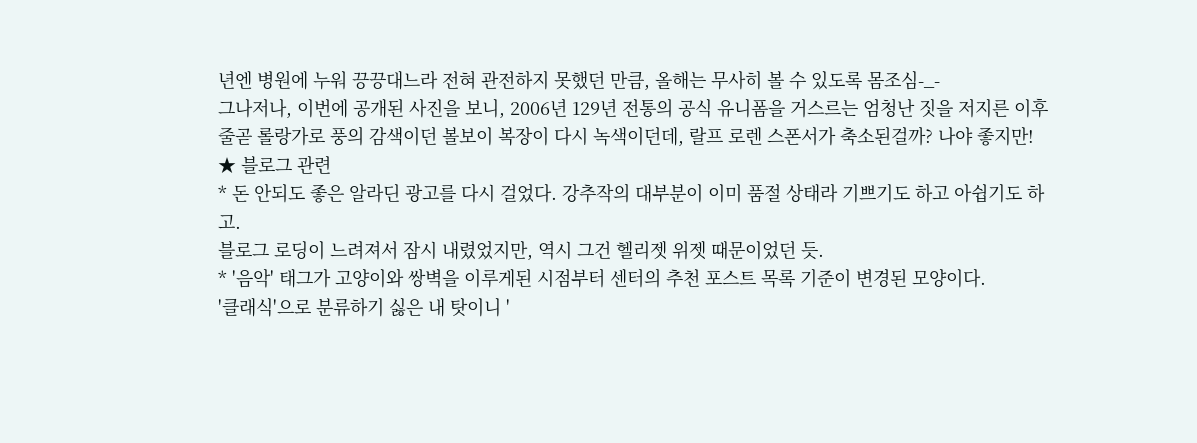년엔 병원에 누워 끙끙대느라 전혀 관전하지 못했던 만큼, 올해는 무사히 볼 수 있도록 몸조심-_-
그나저나, 이번에 공개된 사진을 보니, 2006년 129년 전통의 공식 유니폼을 거스르는 엄청난 짓을 저지른 이후
줄곧 롤랑가로 풍의 감색이던 볼보이 복장이 다시 녹색이던데, 랄프 로렌 스폰서가 축소된걸까? 나야 좋지만!
★ 블로그 관련
* 돈 안되도 좋은 알라딘 광고를 다시 걸었다. 강추작의 대부분이 이미 품절 상태라 기쁘기도 하고 아쉽기도 하고.
블로그 로딩이 느려져서 잠시 내렸었지만, 역시 그건 헬리젯 위젯 때문이었던 듯.
* '음악' 태그가 고양이와 쌍벽을 이루게된 시점부터 센터의 추천 포스트 목록 기준이 변경된 모양이다.
'클래식'으로 분류하기 싫은 내 탓이니 '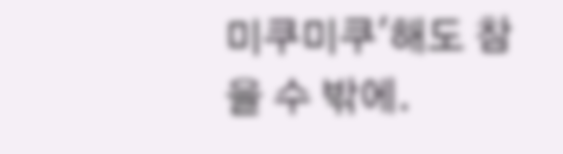미쿠미쿠'해도 참을 수 밖에.